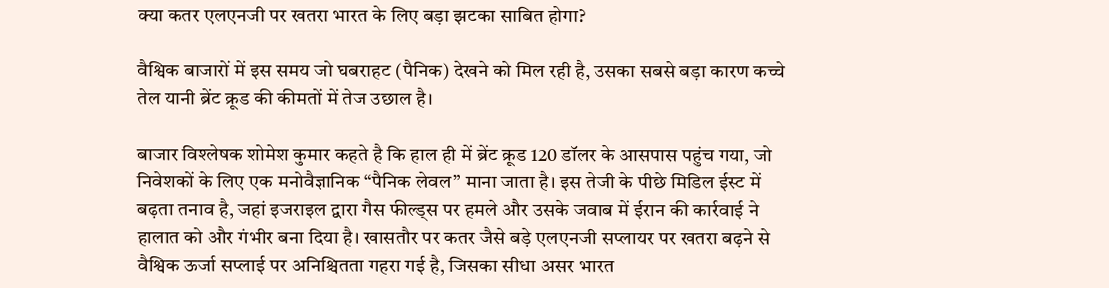क्या कतर एलएनजी पर खतरा भारत के लिए बड़ा झटका साबित होगा?

वैश्विक बाजारों में इस समय जो घबराहट (पैनिक) देखने को मिल रही है, उसका सबसे बड़ा कारण कच्चे तेल यानी ब्रेंट क्रूड की कीमतों में तेज उछाल है।

बाजार विश्लेषक शोमेश कुमार कहते है कि हाल ही में ब्रेंट क्रूड 120 डॉलर के आसपास पहुंच गया, जो निवेशकों के लिए एक मनोवैज्ञानिक “पैनिक लेवल” माना जाता है। इस तेजी के पीछे मिडिल ईस्ट में बढ़ता तनाव है, जहां इजराइल द्वारा गैस फील्ड्स पर हमले और उसके जवाब में ईरान की कार्रवाई ने हालात को और गंभीर बना दिया है। खासतौर पर कतर जैसे बड़े एलएनजी सप्लायर पर खतरा बढ़ने से वैश्विक ऊर्जा सप्लाई पर अनिश्चितता गहरा गई है, जिसका सीधा असर भारत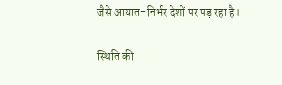जैसे आयात-निर्भर देशों पर पड़ रहा है।

स्थिति की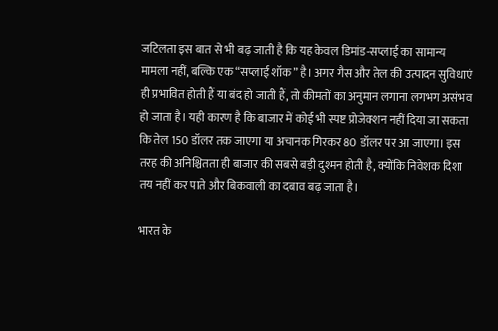जटिलता इस बात से भी बढ़ जाती है कि यह केवल डिमांड-सप्लाई का सामान्य मामला नहीं, बल्कि एक “सप्लाई शॉक” है। अगर गैस और तेल की उत्पादन सुविधाएं ही प्रभावित होती हैं या बंद हो जाती हैं, तो कीमतों का अनुमान लगाना लगभग असंभव हो जाता है। यही कारण है कि बाजार में कोई भी स्पष्ट प्रोजेक्शन नहीं दिया जा सकता कि तेल 150 डॉलर तक जाएगा या अचानक गिरकर 80 डॉलर पर आ जाएगा। इस तरह की अनिश्चितता ही बाजार की सबसे बड़ी दुश्मन होती है, क्योंकि निवेशक दिशा तय नहीं कर पाते और बिकवाली का दबाव बढ़ जाता है।

भारत के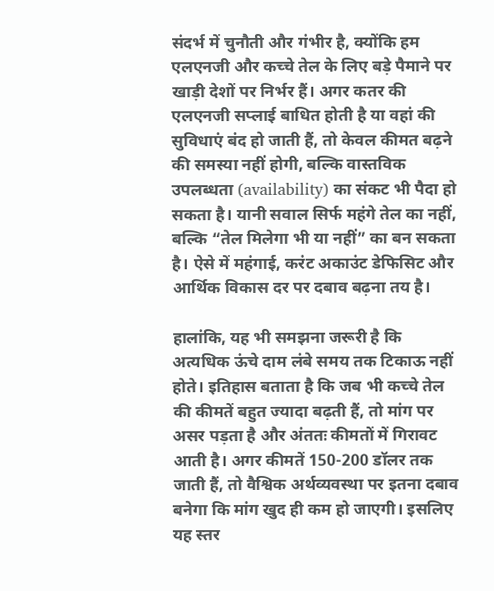संदर्भ में चुनौती और गंभीर है, क्योंकि हम एलएनजी और कच्चे तेल के लिए बड़े पैमाने पर खाड़ी देशों पर निर्भर हैं। अगर कतर की एलएनजी सप्लाई बाधित होती है या वहां की सुविधाएं बंद हो जाती हैं, तो केवल कीमत बढ़ने की समस्या नहीं होगी, बल्कि वास्तविक उपलब्धता (availability) का संकट भी पैदा हो सकता है। यानी सवाल सिर्फ महंगे तेल का नहीं, बल्कि “तेल मिलेगा भी या नहीं” का बन सकता है। ऐसे में महंगाई, करंट अकाउंट डेफिसिट और आर्थिक विकास दर पर दबाव बढ़ना तय है।

हालांकि, यह भी समझना जरूरी है कि अत्यधिक ऊंचे दाम लंबे समय तक टिकाऊ नहीं होते। इतिहास बताता है कि जब भी कच्चे तेल की कीमतें बहुत ज्यादा बढ़ती हैं, तो मांग पर असर पड़ता है और अंततः कीमतों में गिरावट आती है। अगर कीमतें 150-200 डॉलर तक जाती हैं, तो वैश्विक अर्थव्यवस्था पर इतना दबाव बनेगा कि मांग खुद ही कम हो जाएगी। इसलिए यह स्तर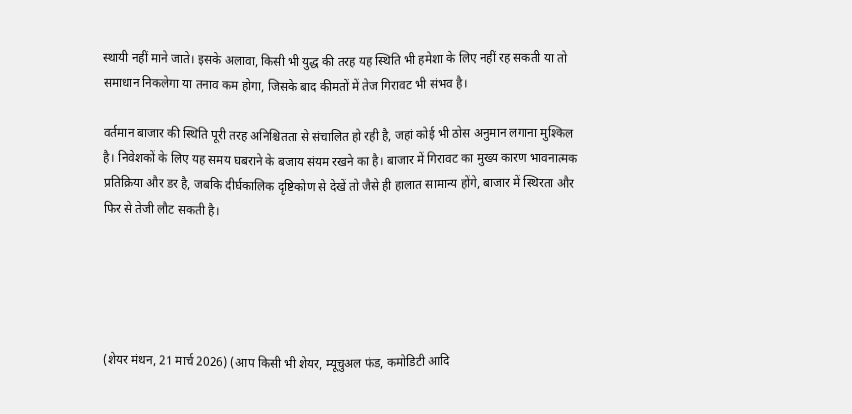स्थायी नहीं माने जाते। इसके अलावा, किसी भी युद्ध की तरह यह स्थिति भी हमेशा के लिए नहीं रह सकती या तो समाधान निकलेगा या तनाव कम होगा, जिसके बाद कीमतों में तेज गिरावट भी संभव है।

वर्तमान बाजार की स्थिति पूरी तरह अनिश्चितता से संचालित हो रही है, जहां कोई भी ठोस अनुमान लगाना मुश्किल है। निवेशकों के लिए यह समय घबराने के बजाय संयम रखने का है। बाजार में गिरावट का मुख्य कारण भावनात्मक प्रतिक्रिया और डर है, जबकि दीर्घकालिक दृष्टिकोण से देखें तो जैसे ही हालात सामान्य होंगे, बाजार में स्थिरता और फिर से तेजी लौट सकती है।





(शेयर मंथन, 21 मार्च 2026) (आप किसी भी शेयर, म्यूचुअल फंड, कमोडिटी आदि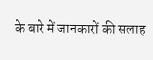के बारे में जानकारों की सलाह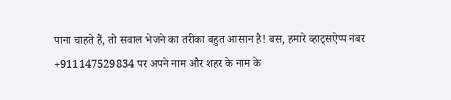पाना चाहते हैं, तो सवाल भेजने का तरीका बहुत आसान है! बस, हमारे व्हाट्सऐप्प नंबर +911147529834 पर अपने नाम और शहर के नाम के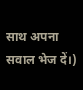साथ अपना सवाल भेज दें।)